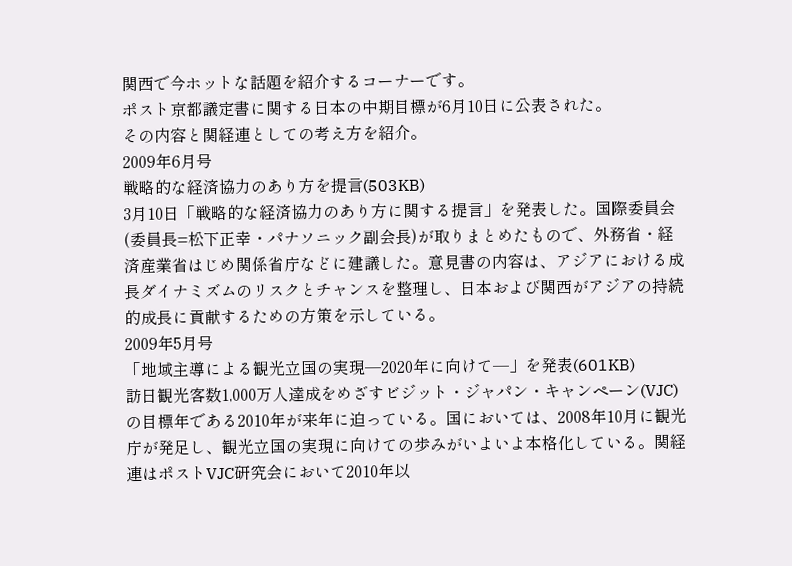関西で今ホットな話題を紹介するコーナーです。
ポスト京都議定書に関する日本の中期目標が6月10日に公表された。
その内容と関経連としての考え方を紹介。
2009年6月号
戦略的な経済協力のあり方を提言(503KB)
3月10日「戦略的な経済協力のあり方に関する提言」を発表した。国際委員会(委員長=松下正幸・パナソニック副会長)が取りまとめたもので、外務省・経済産業省はじめ関係省庁などに建議した。意見書の内容は、アジアにおける成長ダイナミズムのリスクとチャンスを整理し、日本および関西がアジアの持続的成長に貢献するための方策を示している。
2009年5月号
「地域主導による観光立国の実現─2020年に向けて─」を発表(601KB)
訪日観光客数1,000万人達成をめざすビジット・ジャパン・キャンペーン(VJC)の目標年である2010年が来年に迫っている。国においては、2008年10月に観光庁が発足し、観光立国の実現に向けての歩みがいよいよ本格化している。関経連はポストVJC研究会において2010年以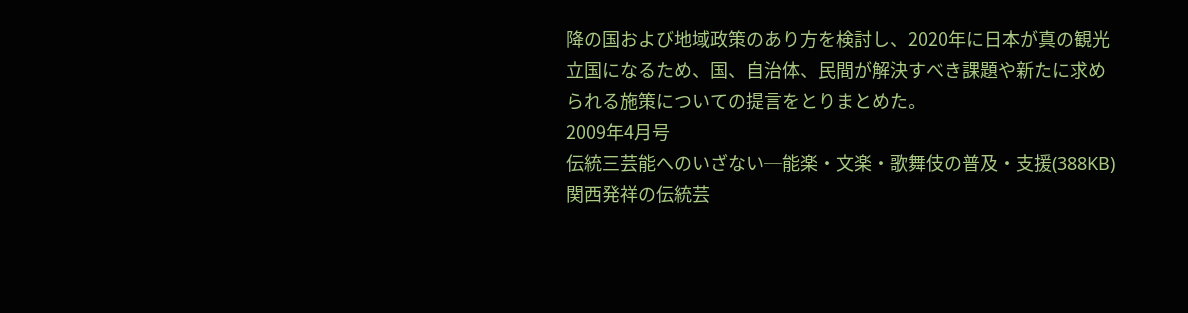降の国および地域政策のあり方を検討し、2020年に日本が真の観光立国になるため、国、自治体、民間が解決すべき課題や新たに求められる施策についての提言をとりまとめた。
2009年4月号
伝統三芸能へのいざない─能楽・文楽・歌舞伎の普及・支援(388KB)
関西発祥の伝統芸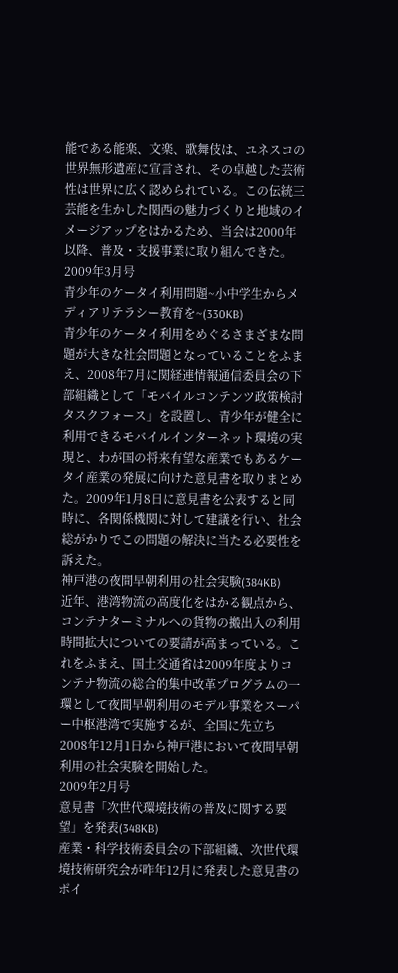能である能楽、文楽、歌舞伎は、ユネスコの世界無形遺産に宣言され、その卓越した芸術性は世界に広く認められている。この伝統三芸能を生かした関西の魅力づくりと地域のイメージアップをはかるため、当会は2000年以降、普及・支援事業に取り組んできた。
2009年3月号
青少年のケータイ利用問題~小中学生からメディアリテラシー教育を~(330KB)
青少年のケータイ利用をめぐるさまざまな問題が大きな社会問題となっていることをふまえ、2008年7月に関経連情報通信委員会の下部組織として「モバイルコンテンツ政策検討タスクフォース」を設置し、青少年が健全に利用できるモバイルインターネット環境の実現と、わが国の将来有望な産業でもあるケータイ産業の発展に向けた意見書を取りまとめた。2009年1月8日に意見書を公表すると同時に、各関係機関に対して建議を行い、社会総がかりでこの問題の解決に当たる必要性を訴えた。
神戸港の夜間早朝利用の社会実験(384KB)
近年、港湾物流の高度化をはかる観点から、コンテナターミナルへの貨物の搬出入の利用時間拡大についての要請が高まっている。これをふまえ、国土交通省は2009年度よりコンテナ物流の総合的集中改革プログラムの一環として夜間早朝利用のモデル事業をスーパー中枢港湾で実施するが、全国に先立ち2008年12月1日から神戸港において夜間早朝利用の社会実験を開始した。
2009年2月号
意見書「次世代環境技術の普及に関する要望」を発表(348KB)
産業・科学技術委員会の下部組織、次世代環境技術研究会が昨年12月に発表した意見書のポイ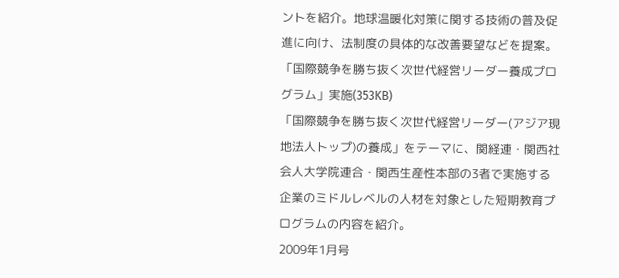ントを紹介。地球温暖化対策に関する技術の普及促進に向け、法制度の具体的な改善要望などを提案。
「国際競争を勝ち抜く次世代経営リーダー養成プログラム」実施(353KB)
「国際競争を勝ち抜く次世代経営リーダー(アジア現地法人トップ)の養成」をテーマに、関経連・関西社会人大学院連合・関西生産性本部の3者で実施する企業のミドルレベルの人材を対象とした短期教育プログラムの内容を紹介。
2009年1月号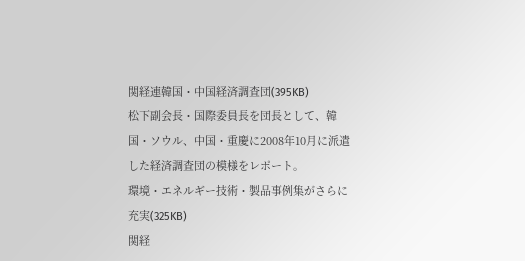関経連韓国・中国経済調査団(395KB)
松下副会長・国際委員長を団長として、韓国・ソウル、中国・重慶に2008年10月に派遣した経済調査団の模様をレポート。
環境・エネルギー技術・製品事例集がさらに充実(325KB)
関経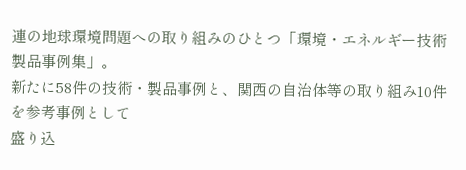連の地球環境問題への取り組みのひとつ「環境・エネルギー技術製品事例集」。
新たに58件の技術・製品事例と、関西の自治体等の取り組み10件を参考事例として
盛り込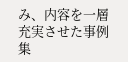み、内容を一層充実させた事例集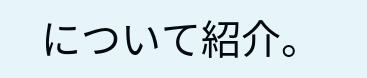について紹介。